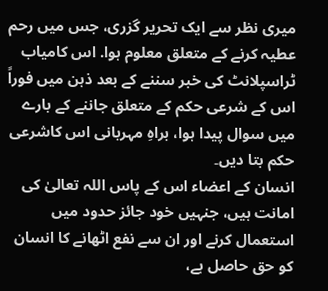میری نظر سے ایک تحریر گزری، جس میں رحم عطیہ کرنے کے متعلق معلوم ہوا. اس کامیاب ٹراسپلانٹ کی خبر سننے کے بعد ذہن میں فوراً اس کے شرعی حکم کے متعلق جاننے کے بارے میں سوال پیدا ہوا، براہِ مہربانی اس کاشرعی حکم بتا دیں۔
انسان کے اعضاء اس کے پاس اللہ تعالیٰ کی امانت ہیں، جنہیں خود جائز حدود میں استعمال کرنے اور ان سے نفع اٹھانے کا انسان کو حق حاصل ہے،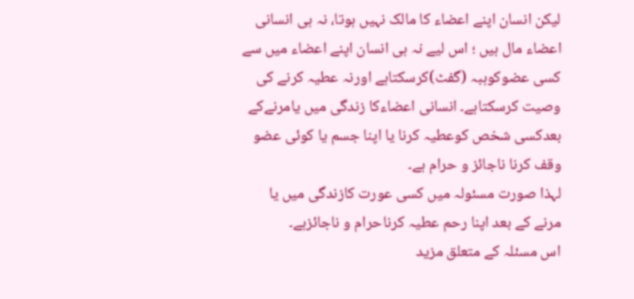لیکن انسان اپنے اعضاء کا مالک نہیں ہوتا، نہ ہی انسانی اعضاء مال ہیں ؛ اس لیے نہ ہی انسان اپنے اعضاء میں سے کسی عضوکوہبہ (گفٹ)کرسکتاہے اورنہ عطیہ کرنے کی وصیت کرسکتاہے۔ انسانی اعضاءکا زندگی میں یامرنےکے بعدکسی شخص کوعطیہ کرنا یا اپنا جسم یا کوئی عضو وقف کرنا ناجائز و حرام ہے۔
لہذا صورت مسئولہ میں کسی عورت کازندگی میں یا مرنے کے بعد اپنا رحم عطیہ کرناحرام و ناجائزہے۔
اس مسئلہ کے متعلق مزید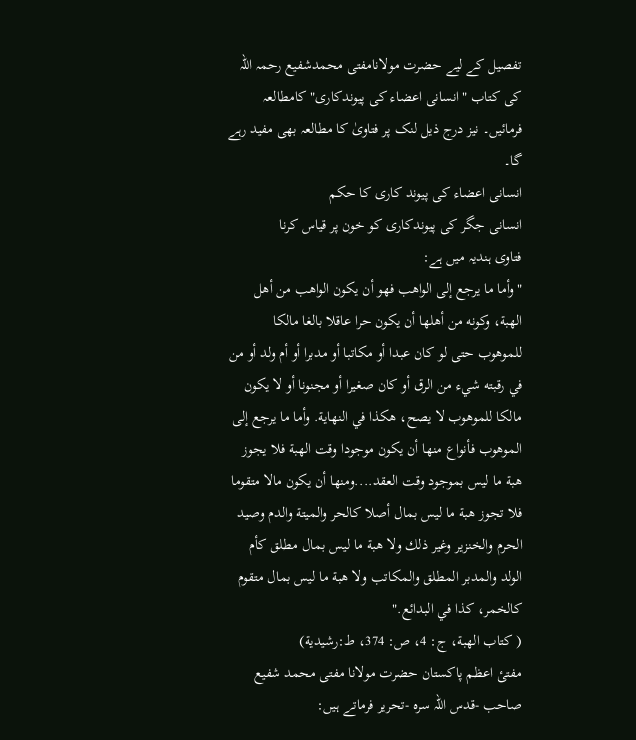تفصیل کے لیے حضرت مولانامفتی محمدشفیع رحمہ اللہ کی کتاب "انسانی اعضاء کی پیوندکاری" کامطالعہ فرمائیں۔ نیز درج ذیل لنک پر فتاویٰ کا مطالعہ بھی مفید رہے گا۔
انسانی اعضاء کی پیوند کاری کا حکم
انسانی جگر کی پیوندکاری کو خون پر قیاس کرنا
فتاوی ہندیہ میں ہے:
"وأما ما يرجع إلى الواهب فهو أن يكون الواهب من أهل الهبة، وكونه من أهلها أن يكون حرا عاقلا بالغا مالكا للموهوب حتى لو كان عبدا أو مكاتبا أو مدبرا أو أم ولد أو من في رقبته شيء من الرق أو كان صغيرا أو مجنونا أو لا يكون مالكا للموهوب لا يصح، هكذا في النهاية. وأما ما يرجع إلى الموهوب فأنواع منها أن يكون موجودا وقت الهبة فلا يجوز هبة ما ليس بموجود وقت العقد....ومنها أن يكون مالا متقوما فلا تجوز هبة ما ليس بمال أصلا كالحر والميتة والدم وصيد الحرم والخنزير وغير ذلك ولا هبة ما ليس بمال مطلق كأم الولد والمدبر المطلق والمكاتب ولا هبة ما ليس بمال متقوم كالخمر، كذا في البدائع."
( کتاب الھبة، ج: 4، ص: 374، ط:رشیدیة)
مفتیٔ اعظم پاکستان حضرت مولانا مفتی محمد شفیع صاحب -قدس اللہ سرہ -تحریر فرماتے ہیں: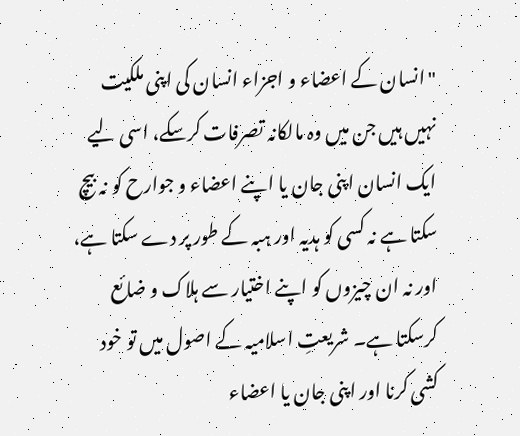"انسان کے اعضاء و اجزاء انسان کی اپنی ملکیت نہیں ہیں جن میں وہ مالکانہ تصرفات کرسکے، اسی لیے ایک انسان اپنی جان یا اپنے اعضاء و جوارح کو نہ بیچ سکتا ہے نہ کسی کو ہدیہ اور ہبہ کے طور پر دے سکتا ہے، اور نہ ان چیزوں کو اپنے اختیار سے ہلاک و ضائع کرسکتا ہے۔ شریعتِ اسلامیہ کے اصول میں تو خود کشی کرنا اور اپنی جان یا اعضاء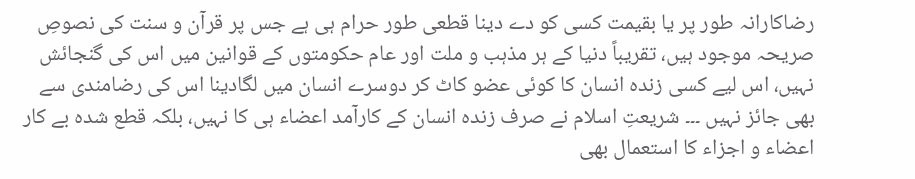رضاکارانہ طور پر یا بقیمت کسی کو دے دینا قطعی طور حرام ہی ہے جس پر قرآن و سنت کی نصوصِ صریحہ موجود ہیں، تقریباً دنیا کے ہر مذہب و ملت اور عام حکومتوں کے قوانین میں اس کی گنجائش نہیں، اس لیے کسی زندہ انسان کا کوئی عضو کاٹ کر دوسرے انسان میں لگادینا اس کی رضامندی سے بھی جائز نہیں ۔۔۔ شریعتِ اسلام نے صرف زندہ انسان کے کارآمد اعضاء ہی کا نہیں، بلکہ قطع شدہ بے کار اعضاء و اجزاء کا استعمال بھی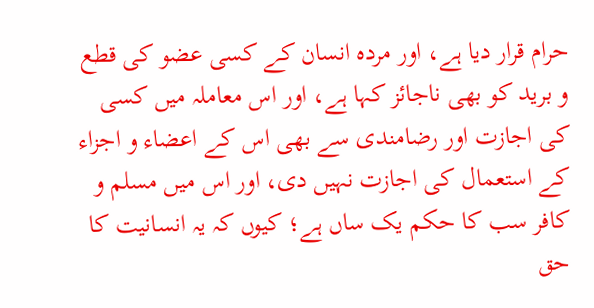حرام قرار دیا ہے، اور مردہ انسان کے کسی عضو کی قطع و برید کو بھی ناجائز کہا ہے، اور اس معاملہ میں کسی کی اجازت اور رضامندی سے بھی اس کے اعضاء و اجزاء کے استعمال کی اجازت نہیں دی، اور اس میں مسلم و کافر سب کا حکم یک ساں ہے؛ کیوں کہ یہ انسانیت کا حق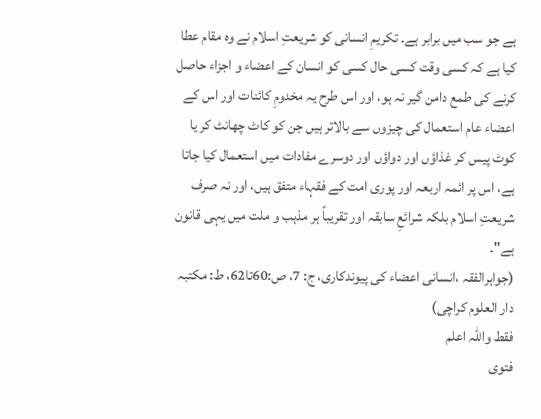ہے جو سب میں برابر ہے۔ تکریمِ انسانی کو شریعتِ اسلام نے وہ مقام عطا کیا ہے کہ کسی وقت کسی حال کسی کو انسان کے اعضاء و اجزاء حاصل کرنے کی طمع دامن گیر نہ ہو، اور اس طرح یہ مخدومِ کائنات اور اس کے اعضاء عام استعمال کی چیزوں سے بالاتر ہیں جن کو کاٹ چھانٹ کر یا کوٹ پیس کر غذاؤں اور دواؤں اور دوسرے مفادات میں استعمال کیا جاتا ہے، اس پر ائمہ اربعہ اور پوری امت کے فقہاء متفق ہیں، اور نہ صرف شریعتِ اسلام بلکہ شرائعِ سابقہ اور تقریباً ہر مذہب و ملت میں یہی قانون ہے"۔
(جواہرالفقہ ،انسانی اعضاء کی پیوندکاری، ج: 7، ص:60تا62، ط: مکتبہ دار العلوم کراچی)
فقط واللہ اعلم
فتوی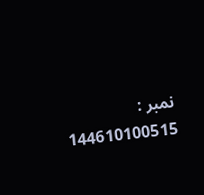نمبر : 144610100515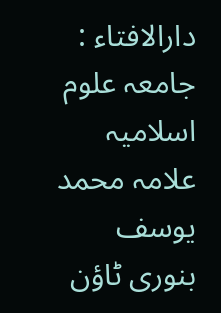دارالافتاء : جامعہ علوم اسلامیہ علامہ محمد یوسف بنوری ٹاؤن